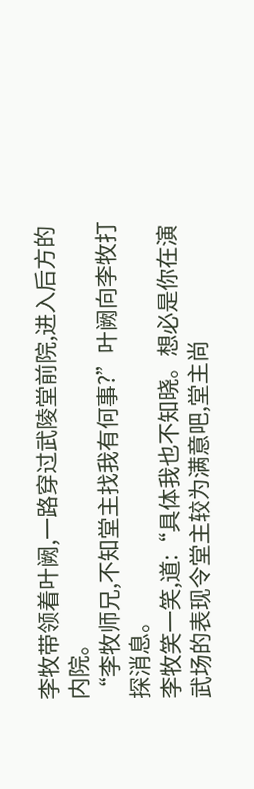李牧带领着叶阙,一路穿过武陵堂前院,进入后方的内院。
“李牧师兄,不知堂主找我有何事?”叶阙向李牧打探消息。
李牧笑一笑,道:“具体我也不知晓。想必是你在演武场的表现令堂主较为满意吧,堂主尚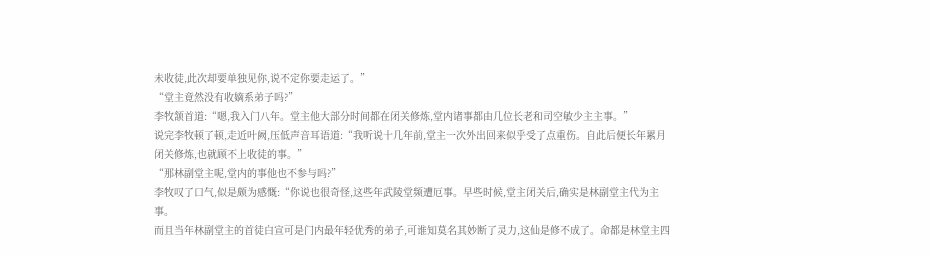未收徒,此次却要单独见你,说不定你要走运了。”
“堂主竟然没有收嫡系弟子吗?”
李牧颔首道:“嗯,我入门八年。堂主他大部分时间都在闭关修炼,堂内诸事都由几位长老和司空敏少主主事。”
说完李牧顿了顿,走近叶阙,压低声音耳语道:“我听说十几年前,堂主一次外出回来似乎受了点重伤。自此后便长年累月闭关修炼,也就顾不上收徒的事。”
“那林副堂主呢,堂内的事他也不参与吗?”
李牧叹了口气,似是颇为感慨:“你说也很奇怪,这些年武陵堂频遭厄事。早些时候,堂主闭关后,确实是林副堂主代为主事。
而且当年林副堂主的首徒白宣可是门内最年轻优秀的弟子,可谁知莫名其妙断了灵力,这仙是修不成了。命都是林堂主四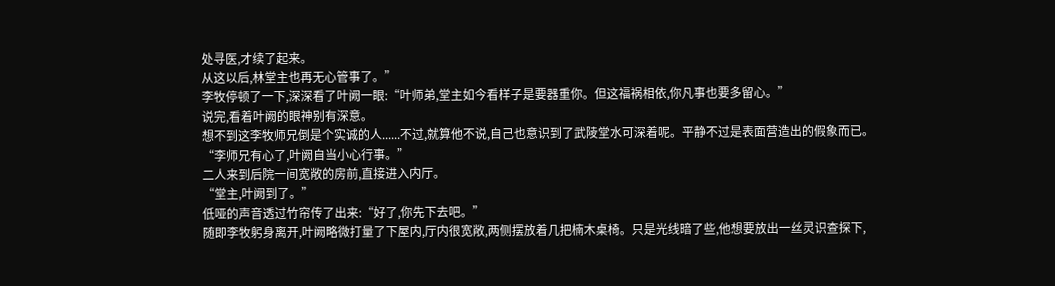处寻医,才续了起来。
从这以后,林堂主也再无心管事了。”
李牧停顿了一下,深深看了叶阙一眼:“叶师弟,堂主如今看样子是要器重你。但这福祸相依,你凡事也要多留心。”
说完,看着叶阙的眼神别有深意。
想不到这李牧师兄倒是个实诚的人......不过,就算他不说,自己也意识到了武陵堂水可深着呢。平静不过是表面营造出的假象而已。
“李师兄有心了,叶阙自当小心行事。”
二人来到后院一间宽敞的房前,直接进入内厅。
“堂主,叶阙到了。”
低哑的声音透过竹帘传了出来:“好了,你先下去吧。”
随即李牧躬身离开,叶阙略微打量了下屋内,厅内很宽敞,两侧摆放着几把楠木桌椅。只是光线暗了些,他想要放出一丝灵识查探下,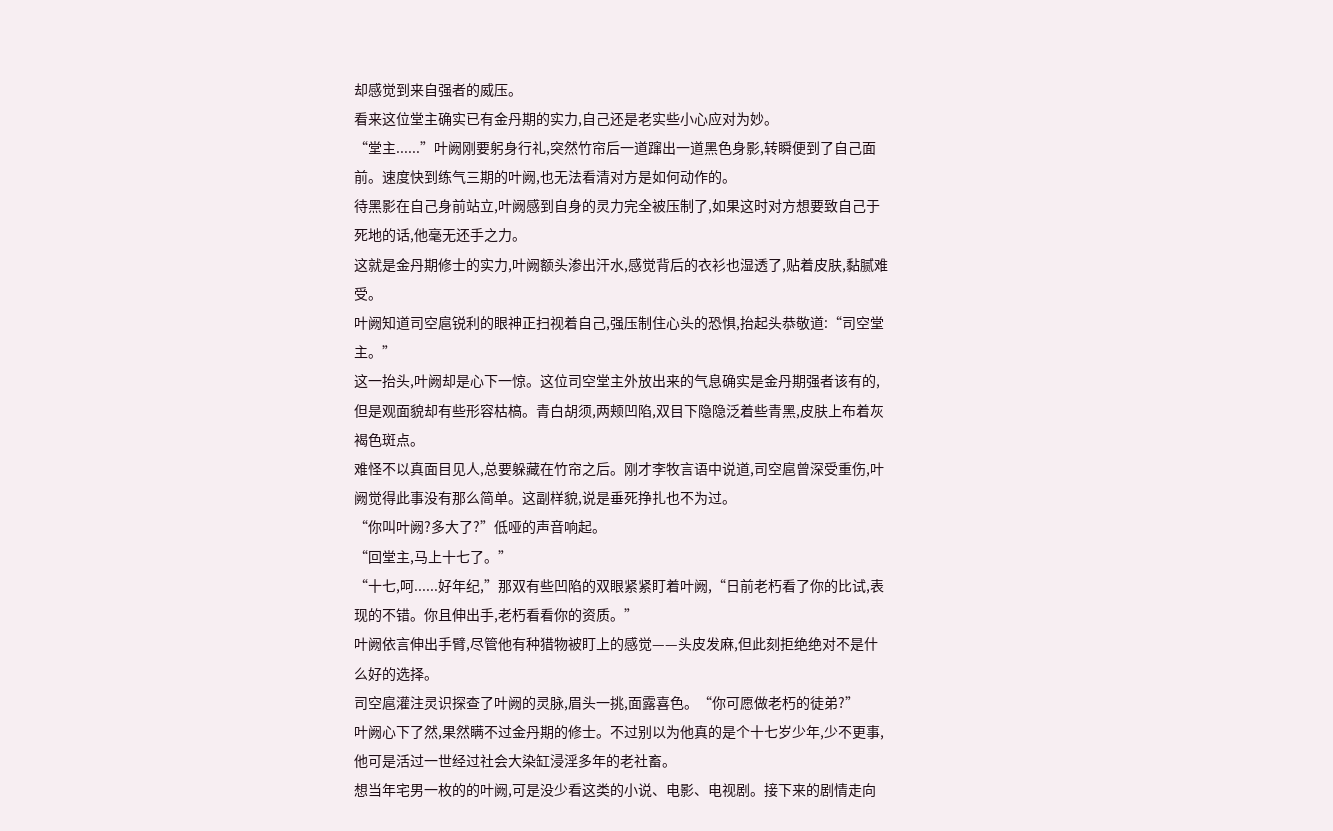却感觉到来自强者的威压。
看来这位堂主确实已有金丹期的实力,自己还是老实些小心应对为妙。
“堂主......”叶阙刚要躬身行礼,突然竹帘后一道蹿出一道黑色身影,转瞬便到了自己面前。速度快到练气三期的叶阙,也无法看清对方是如何动作的。
待黑影在自己身前站立,叶阙感到自身的灵力完全被压制了,如果这时对方想要致自己于死地的话,他毫无还手之力。
这就是金丹期修士的实力,叶阙额头渗出汗水,感觉背后的衣衫也湿透了,贴着皮肤,黏腻难受。
叶阙知道司空扈锐利的眼神正扫视着自己,强压制住心头的恐惧,抬起头恭敬道:“司空堂主。”
这一抬头,叶阙却是心下一惊。这位司空堂主外放出来的气息确实是金丹期强者该有的,但是观面貌却有些形容枯槁。青白胡须,两颊凹陷,双目下隐隐泛着些青黑,皮肤上布着灰褐色斑点。
难怪不以真面目见人,总要躲藏在竹帘之后。刚才李牧言语中说道,司空扈曾深受重伤,叶阙觉得此事没有那么简单。这副样貌,说是垂死挣扎也不为过。
“你叫叶阙?多大了?”低哑的声音响起。
“回堂主,马上十七了。”
“十七,呵......好年纪,”那双有些凹陷的双眼紧紧盯着叶阙,“日前老朽看了你的比试,表现的不错。你且伸出手,老朽看看你的资质。”
叶阙依言伸出手臂,尽管他有种猎物被盯上的感觉——头皮发麻,但此刻拒绝绝对不是什么好的选择。
司空扈灌注灵识探查了叶阙的灵脉,眉头一挑,面露喜色。“你可愿做老朽的徒弟?”
叶阙心下了然,果然瞒不过金丹期的修士。不过别以为他真的是个十七岁少年,少不更事,他可是活过一世经过社会大染缸浸淫多年的老社畜。
想当年宅男一枚的的叶阙,可是没少看这类的小说、电影、电视剧。接下来的剧情走向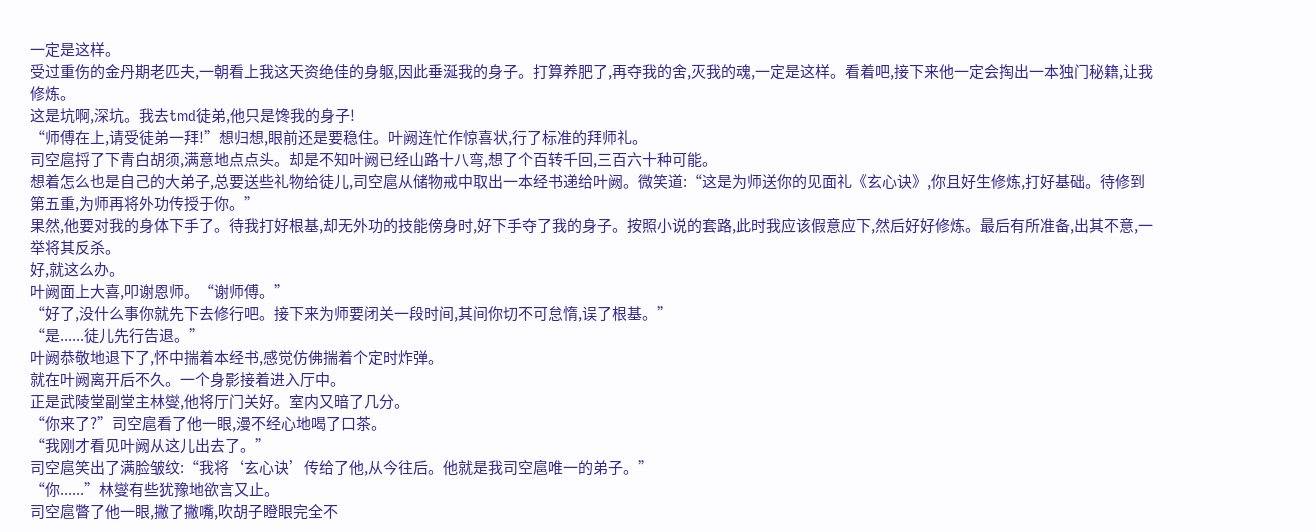一定是这样。
受过重伤的金丹期老匹夫,一朝看上我这天资绝佳的身躯,因此垂涎我的身子。打算养肥了,再夺我的舍,灭我的魂,一定是这样。看着吧,接下来他一定会掏出一本独门秘籍,让我修炼。
这是坑啊,深坑。我去tmd徒弟,他只是馋我的身子!
“师傅在上,请受徒弟一拜!”想归想,眼前还是要稳住。叶阙连忙作惊喜状,行了标准的拜师礼。
司空扈捋了下青白胡须,满意地点点头。却是不知叶阙已经山路十八弯,想了个百转千回,三百六十种可能。
想着怎么也是自己的大弟子,总要送些礼物给徒儿,司空扈从储物戒中取出一本经书递给叶阙。微笑道:“这是为师送你的见面礼《玄心诀》,你且好生修炼,打好基础。待修到第五重,为师再将外功传授于你。”
果然,他要对我的身体下手了。待我打好根基,却无外功的技能傍身时,好下手夺了我的身子。按照小说的套路,此时我应该假意应下,然后好好修炼。最后有所准备,出其不意,一举将其反杀。
好,就这么办。
叶阙面上大喜,叩谢恩师。“谢师傅。”
“好了,没什么事你就先下去修行吧。接下来为师要闭关一段时间,其间你切不可怠惰,误了根基。”
“是......徒儿先行告退。”
叶阙恭敬地退下了,怀中揣着本经书,感觉仿佛揣着个定时炸弹。
就在叶阙离开后不久。一个身影接着进入厅中。
正是武陵堂副堂主林燮,他将厅门关好。室内又暗了几分。
“你来了?”司空扈看了他一眼,漫不经心地喝了口茶。
“我刚才看见叶阙从这儿出去了。”
司空扈笑出了满脸皱纹:“我将‘玄心诀’传给了他,从今往后。他就是我司空扈唯一的弟子。”
“你......”林燮有些犹豫地欲言又止。
司空扈瞥了他一眼,撇了撇嘴,吹胡子瞪眼完全不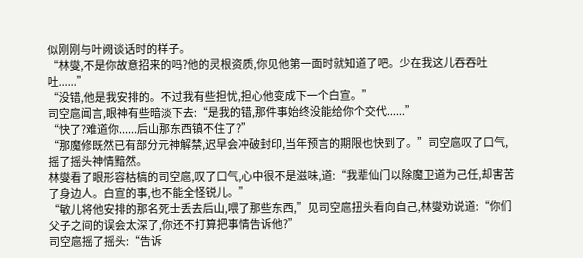似刚刚与叶阙谈话时的样子。
“林燮,不是你故意招来的吗?他的灵根资质,你见他第一面时就知道了吧。少在我这儿吞吞吐吐......”
“没错,他是我安排的。不过我有些担忧,担心他变成下一个白宣。”
司空扈闻言,眼神有些暗淡下去:“是我的错,那件事始终没能给你个交代......”
“快了?难道你......后山那东西镇不住了?”
“那魔修既然已有部分元神解禁,迟早会冲破封印,当年预言的期限也快到了。”司空扈叹了口气,摇了摇头神情黯然。
林燮看了眼形容枯槁的司空扈,叹了口气,心中很不是滋味,道:“我辈仙门以除魔卫道为己任,却害苦了身边人。白宣的事,也不能全怪锐儿。”
“敏儿将他安排的那名死士丢去后山,喂了那些东西,”见司空扈扭头看向自己,林燮劝说道:“你们父子之间的误会太深了,你还不打算把事情告诉他?”
司空扈摇了摇头:“告诉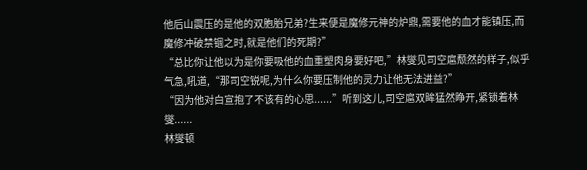他后山震压的是他的双胞胎兄弟?生来便是魔修元神的炉鼎,需要他的血才能镇压,而魔修冲破禁锢之时,就是他们的死期?”
“总比你让他以为是你要吸他的血重塑肉身要好吧,”林燮见司空扈颓然的样子,似乎气急,吼道,“那司空锐呢,为什么你要压制他的灵力让他无法进益?”
“因为他对白宣抱了不该有的心思......”听到这儿,司空扈双眸猛然睁开,紧锁着林燮......
林燮顿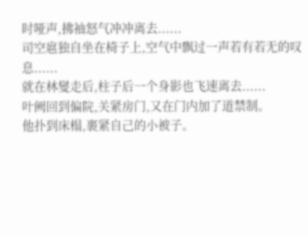时哑声,拂袖怒气冲冲离去......
司空扈独自坐在椅子上,空气中飘过一声若有若无的叹息......
就在林燮走后,柱子后一个身影也飞速离去......
叶阙回到偏院,关紧房门,又在门内加了道禁制。
他扑到床榻,裹紧自己的小被子。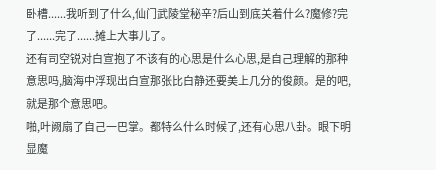卧槽......我听到了什么,仙门武陵堂秘辛?后山到底关着什么?魔修?完了......完了......摊上大事儿了。
还有司空锐对白宣抱了不该有的心思是什么心思,是自己理解的那种意思吗,脑海中浮现出白宣那张比白静还要美上几分的俊颜。是的吧,就是那个意思吧。
啪,叶阙扇了自己一巴掌。都特么什么时候了,还有心思八卦。眼下明显魔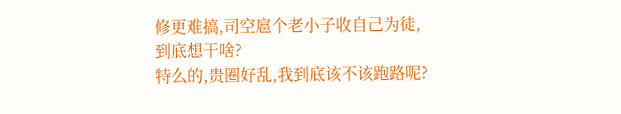修更难搞,司空扈个老小子收自己为徒,到底想干啥?
特么的,贵圈好乱,我到底该不该跑路呢?